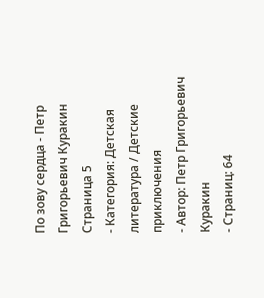По зову сердца - Петр Григорьевич Куракин Страница 5
- Категория: Детская литература / Детские приключения
- Автор: Петр Григорьевич Куракин
- Страниц: 64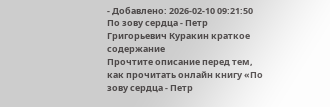- Добавлено: 2026-02-10 09:21:50
По зову сердца - Петр Григорьевич Куракин краткое содержание
Прочтите описание перед тем, как прочитать онлайн книгу «По зову сердца - Петр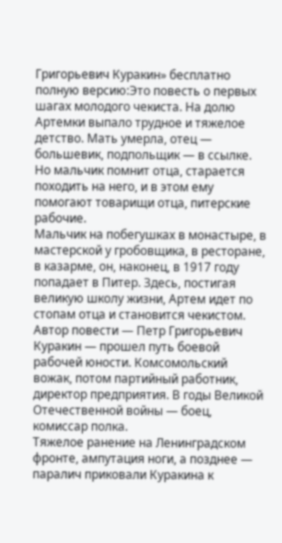Григорьевич Куракин» бесплатно полную версию:Это повесть о первых шагах молодого чекиста. На долю Артемки выпало трудное и тяжелое детство. Мать умерла, отец — большевик, подпольщик — в ссылке. Но мальчик помнит отца, старается походить на него, и в этом ему помогают товарищи отца, питерские рабочие.
Мальчик на побегушках в монастыре, в мастерской у гробовщика, в ресторане, в казарме, он, наконец, в 1917 году попадает в Питер. Здесь, постигая великую школу жизни, Артем идет по стопам отца и становится чекистом.
Автор повести — Петр Григорьевич Куракин — прошел путь боевой рабочей юности. Комсомольский вожак, потом партийный работник, директор предприятия. В годы Великой Отечественной войны — боец, комиссар полка.
Тяжелое ранение на Ленинградском фронте, ампутация ноги, а позднее — паралич приковали Куракина к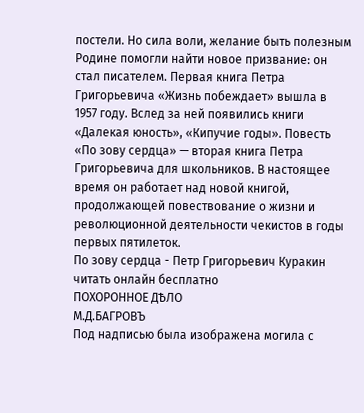постели. Но сила воли, желание быть полезным Родине помогли найти новое призвание: он стал писателем. Первая книга Петра Григорьевича «Жизнь побеждает» вышла в 1957 году. Вслед за ней появились книги «Далекая юность», «Кипучие годы». Повесть «По зову сердца» — вторая книга Петра Григорьевича для школьников. В настоящее время он работает над новой книгой, продолжающей повествование о жизни и революционной деятельности чекистов в годы первых пятилеток.
По зову сердца - Петр Григорьевич Куракин читать онлайн бесплатно
ПОХОРОННОЕ ДѢЛО
М.Д.БАГРОВЪ
Под надписью была изображена могила с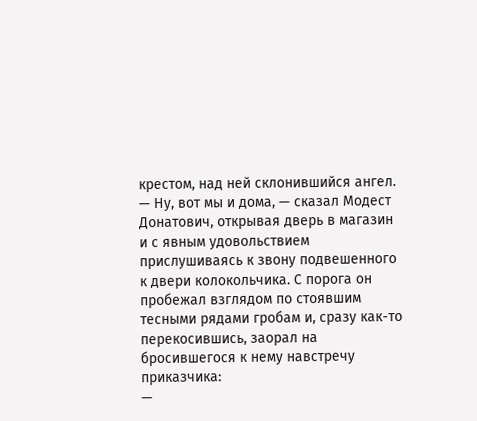крестом, над ней склонившийся ангел.
— Ну, вот мы и дома, — сказал Модест Донатович, открывая дверь в магазин и с явным удовольствием прислушиваясь к звону подвешенного к двери колокольчика. С порога он пробежал взглядом по стоявшим тесными рядами гробам и, сразу как-то перекосившись, заорал на бросившегося к нему навстречу приказчика:
—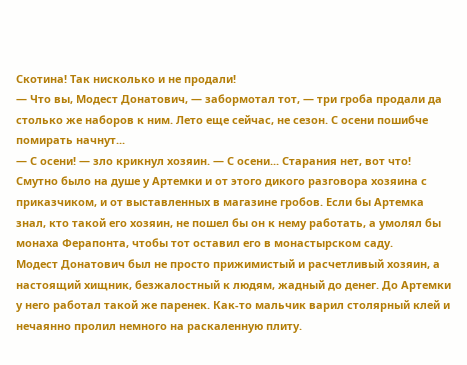Скотина! Так нисколько и не продали!
— Что вы, Модест Донатович, — забормотал тот, — три гроба продали да столько же наборов к ним. Лето еще сейчас, не сезон. С осени пошибче помирать начнут...
— С осени! — зло крикнул хозяин. — С осени... Старания нет, вот что!
Смутно было на душе у Артемки и от этого дикого разговора хозяина с приказчиком, и от выставленных в магазине гробов. Если бы Артемка знал, кто такой его хозяин, не пошел бы он к нему работать, а умолял бы монаха Ферапонта, чтобы тот оставил его в монастырском саду.
Модест Донатович был не просто прижимистый и расчетливый хозяин, а настоящий хищник, безжалостный к людям, жадный до денег. До Артемки у него работал такой же паренек. Как-то мальчик варил столярный клей и нечаянно пролил немного на раскаленную плиту.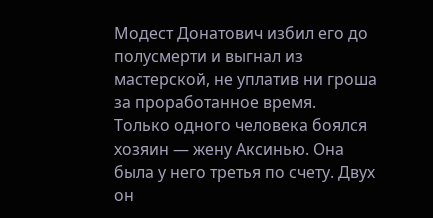Модест Донатович избил его до полусмерти и выгнал из мастерской, не уплатив ни гроша за проработанное время.
Только одного человека боялся хозяин — жену Аксинью. Она была у него третья по счету. Двух он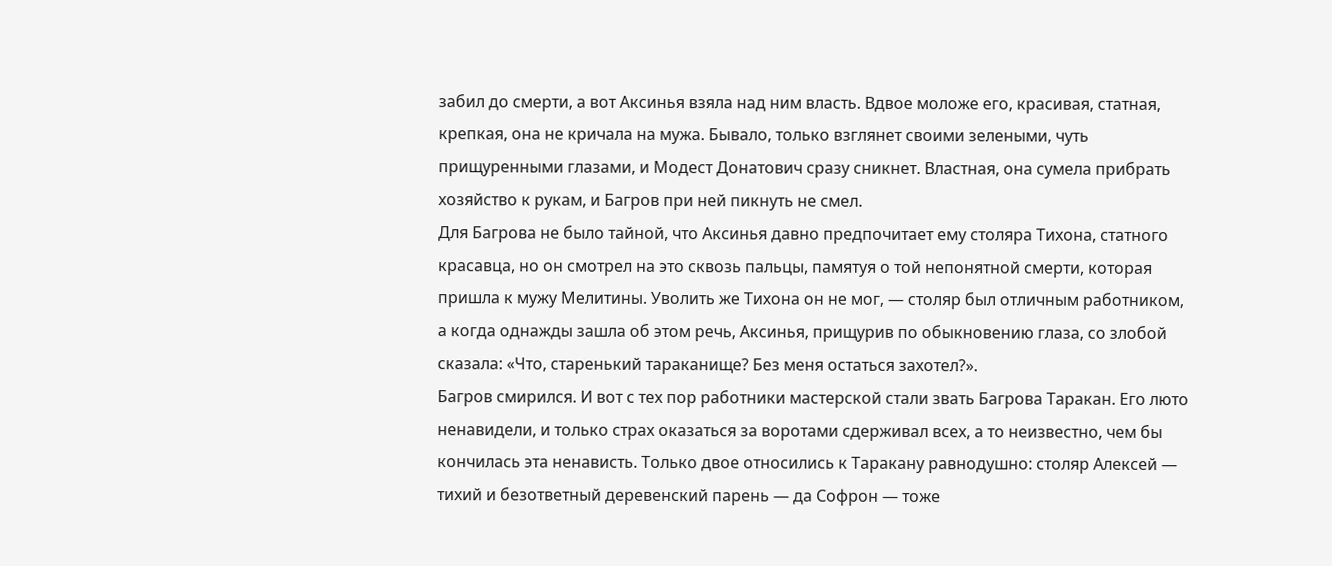забил до смерти, а вот Аксинья взяла над ним власть. Вдвое моложе его, красивая, статная, крепкая, она не кричала на мужа. Бывало, только взглянет своими зелеными, чуть прищуренными глазами, и Модест Донатович сразу сникнет. Властная, она сумела прибрать хозяйство к рукам, и Багров при ней пикнуть не смел.
Для Багрова не было тайной, что Аксинья давно предпочитает ему столяра Тихона, статного красавца, но он смотрел на это сквозь пальцы, памятуя о той непонятной смерти, которая пришла к мужу Мелитины. Уволить же Тихона он не мог, — столяр был отличным работником, а когда однажды зашла об этом речь, Аксинья, прищурив по обыкновению глаза, со злобой сказала: «Что, старенький тараканище? Без меня остаться захотел?».
Багров смирился. И вот с тех пор работники мастерской стали звать Багрова Таракан. Его люто ненавидели, и только страх оказаться за воротами сдерживал всех, а то неизвестно, чем бы кончилась эта ненависть. Только двое относились к Таракану равнодушно: столяр Алексей — тихий и безответный деревенский парень — да Софрон — тоже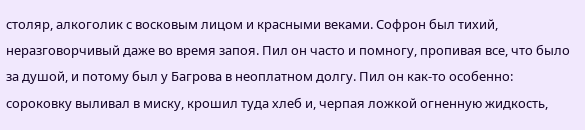столяр, алкоголик с восковым лицом и красными веками. Софрон был тихий, неразговорчивый даже во время запоя. Пил он часто и помногу, пропивая все, что было за душой, и потому был у Багрова в неоплатном долгу. Пил он как-то особенно: сороковку выливал в миску, крошил туда хлеб и, черпая ложкой огненную жидкость,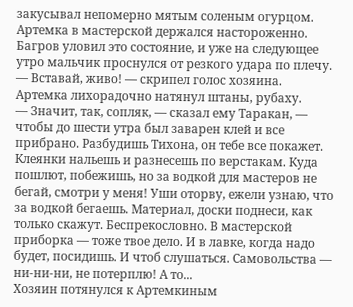закусывал непомерно мятым соленым огурцом.
Артемка в мастерской держался настороженно. Багров уловил это состояние, и уже на следующее утро мальчик проснулся от резкого удара по плечу.
— Вставай, живо! — скрипел голос хозяина.
Артемка лихорадочно натянул штаны, рубаху.
— Значит, так, сопляк, — сказал ему Таракан, — чтобы до шести утра был заварен клей и все прибрано. Разбудишь Тихона, он тебе все покажет. Клеянки нальешь и разнесешь по верстакам. Куда пошлют, побежишь, но за водкой для мастеров не бегай, смотри у меня! Уши оторву, ежели узнаю, что за водкой бегаешь. Материал, доски поднеси, как только скажут. Беспрекословно. В мастерской приборка — тоже твое дело. И в лавке, когда надо будет, посидишь. И чтоб слушаться. Самовольства — ни-ни-ни, не потерплю! А то...
Хозяин потянулся к Артемкиным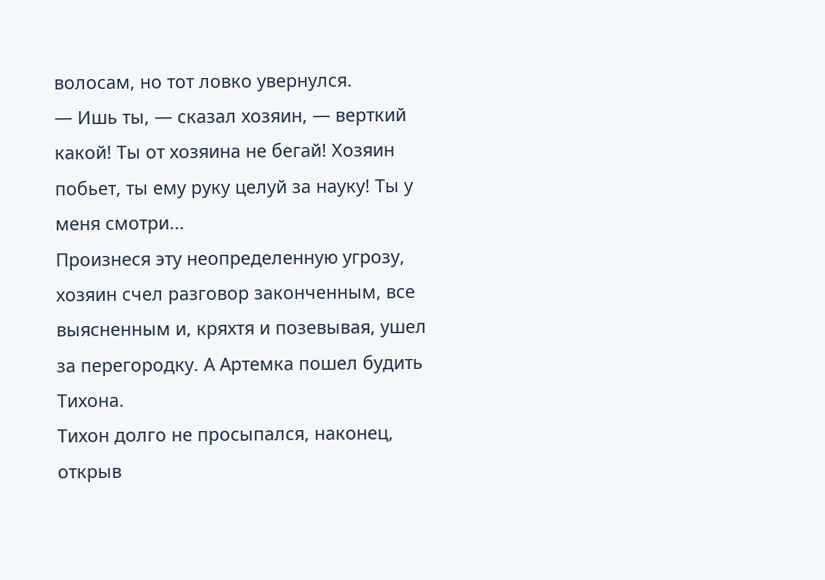волосам, но тот ловко увернулся.
— Ишь ты, — сказал хозяин, — верткий какой! Ты от хозяина не бегай! Хозяин побьет, ты ему руку целуй за науку! Ты у меня смотри...
Произнеся эту неопределенную угрозу, хозяин счел разговор законченным, все выясненным и, кряхтя и позевывая, ушел за перегородку. А Артемка пошел будить Тихона.
Тихон долго не просыпался, наконец, открыв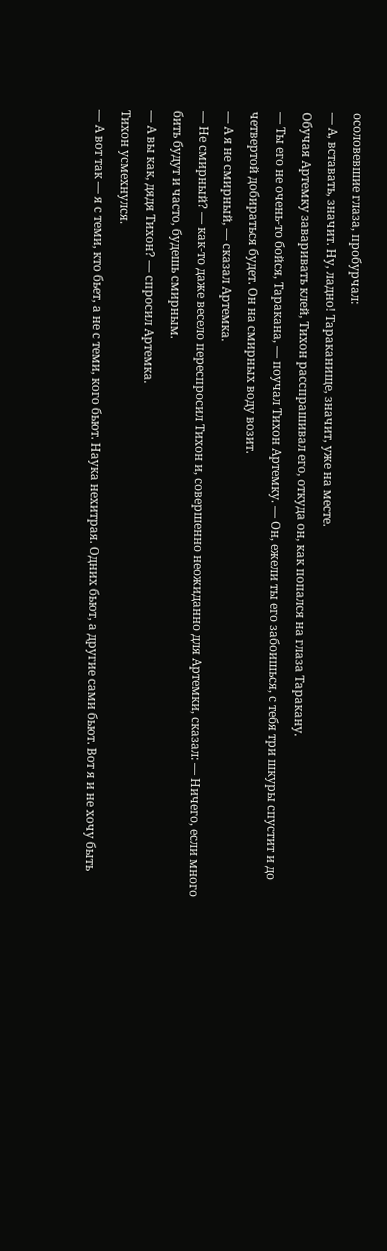осоловевшие глаза, пробурчал:
— А, вставать, значит. Ну, ладно! Тараканище, значит, уже на месте.
Обучая Артемку заваривать клей, Тихон расспрашивал его, откуда он, как попался на глаза Таракану.
— Ты его не очень-то бойся, Таракана, — поучал Тихон Артемку. — Он, ежели ты его забоишься, с тебя три шкуры спустит и до четвертой добираться будет. Он на смирных воду возит.
— А я не смирный, — сказал Артемка.
— Не смирный? — как-то даже весело переспросил Тихон и, совершенно неожиданно для Артемки, сказал: — Ничего, если много бить будут и часто, будешь смирным.
— А вы как, дядя Тихон? — спросил Артемка.
Тихон усмехнулся.
— А вот так — я с теми, кто бьет, а не с теми, кого бьют. Наука нехитрая. Одних бьют, а другие сами бьют. Вот я и не хочу быть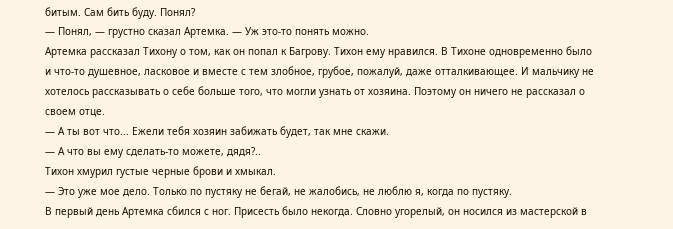битым. Сам бить буду. Понял?
— Понял, — грустно сказал Артемка. — Уж это-то понять можно.
Артемка рассказал Тихону о том, как он попал к Багрову. Тихон ему нравился. В Тихоне одновременно было и что-то душевное, ласковое и вместе с тем злобное, грубое, пожалуй, даже отталкивающее. И мальчику не хотелось рассказывать о себе больше того, что могли узнать от хозяина. Поэтому он ничего не рассказал о своем отце.
— А ты вот что... Ежели тебя хозяин забижать будет, так мне скажи.
— А что вы ему сделать-то можете, дядя?..
Тихон хмурил густые черные брови и хмыкал.
— Это уже мое дело. Только по пустяку не бегай, не жалобись, не люблю я, когда по пустяку.
В первый день Артемка сбился с ног. Присесть было некогда. Словно угорелый, он носился из мастерской в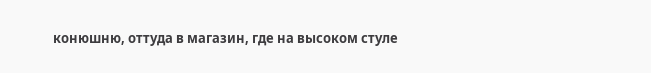конюшню, оттуда в магазин, где на высоком стуле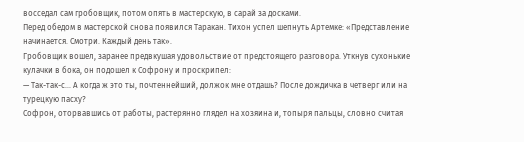восседал сам гробовщик, потом опять в мастерскую, в сарай за досками.
Перед обедом в мастерской снова появился Таракан. Тихон успел шепнуть Артемке: «Представление начинается. Смотри. Каждый день так».
Гробовщик вошел, заранее предвкушая удовольствие от предстоящего разговора. Уткнув сухонькие кулачки в бока, он подошел к Софрону и проскрипел:
— Так-так-с... А когда ж это ты, почтеннейший, должок мне отдашь? После дождичка в четверг или на турецкую пасху?
Софрон, оторвавшись от работы, растерянно глядел на хозяина и, топыря пальцы, словно считая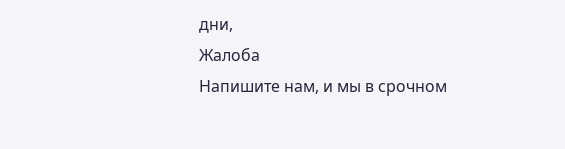дни,
Жалоба
Напишите нам, и мы в срочном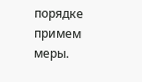порядке примем меры.